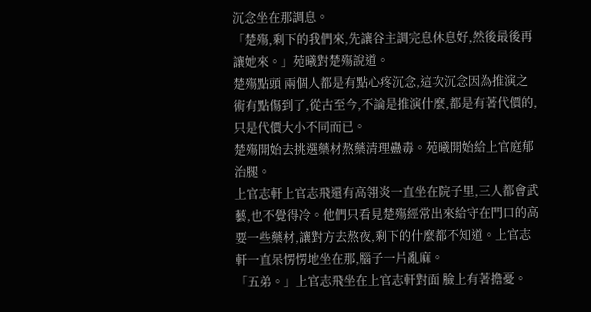沉念坐在那調息。
「楚殤,剩下的我們來,先讓谷主調完息休息好,然後最後再讓她來。」苑曦對楚殤說道。
楚殤點頭 兩個人都是有點心疼沉念,這次沉念因為推演之術有點傷到了,從古至今,不論是推演什麼,都是有著代價的,只是代價大小不同而已。
楚殤開始去挑選藥材熬藥清理蠱毒。苑曦開始給上官庭郁治腿。
上官志軒上官志飛還有高翎炎一直坐在院子里,三人都會武藝,也不覺得冷。他們只看見楚殤經常出來給守在門口的高要一些藥材,讓對方去熬夜,剩下的什麼都不知道。上官志軒一直呆愣愣地坐在那,腦子一片亂麻。
「五弟。」上官志飛坐在上官志軒對面 臉上有著擔憂。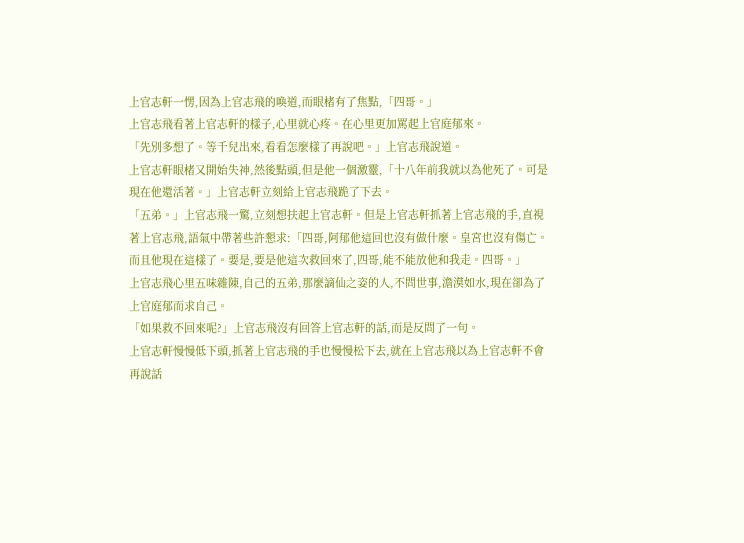上官志軒一愣,因為上官志飛的喚道,而眼楮有了焦點,「四哥。」
上官志飛看著上官志軒的樣子,心里就心疼。在心里更加罵起上官庭郁來。
「先別多想了。等千兒出來,看看怎麼樣了再說吧。」上官志飛說道。
上官志軒眼楮又開始失神,然後點頭,但是他一個激靈,「十八年前我就以為他死了。可是現在他還活著。」上官志軒立刻給上官志飛跪了下去。
「五弟。」上官志飛一驚,立刻想扶起上官志軒。但是上官志軒抓著上官志飛的手,直視著上官志飛,語氣中帶著些許懇求:「四哥,阿郁他這回也沒有做什麼。皇宮也沒有傷亡。而且他現在這樣了。要是,要是他這次救回來了,四哥,能不能放他和我走。四哥。」
上官志飛心里五味雜陳,自己的五弟,那麼謫仙之姿的人,不問世事,澹漠如水,現在卻為了上官庭郁而求自己。
「如果救不回來呢?」上官志飛沒有回答上官志軒的話,而是反問了一句。
上官志軒慢慢低下頭,抓著上官志飛的手也慢慢松下去,就在上官志飛以為上官志軒不會再說話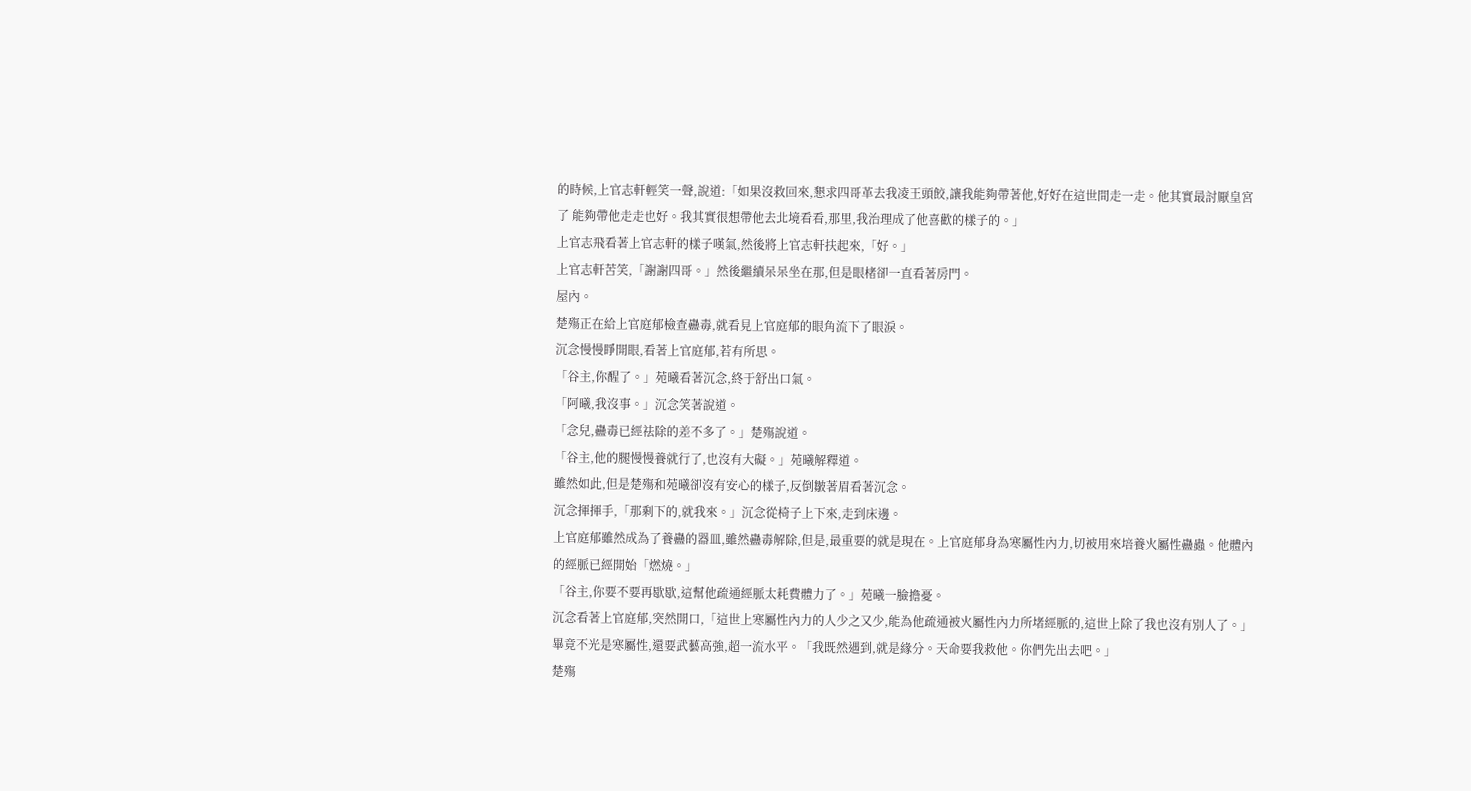的時候,上官志軒輕笑一聲,說道:「如果沒救回來,懇求四哥革去我凌王頭餃,讓我能夠帶著他,好好在這世間走一走。他其實最討厭皇宮了 能夠帶他走走也好。我其實很想帶他去北境看看,那里,我治理成了他喜歡的樣子的。」
上官志飛看著上官志軒的樣子嘆氣,然後將上官志軒扶起來,「好。」
上官志軒苦笑,「謝謝四哥。」然後繼續呆呆坐在那,但是眼楮卻一直看著房門。
屋內。
楚殤正在給上官庭郁檢查蠱毒,就看見上官庭郁的眼角流下了眼淚。
沉念慢慢睜開眼,看著上官庭郁,若有所思。
「谷主,你醒了。」苑曦看著沉念,終于舒出口氣。
「阿曦,我沒事。」沉念笑著說道。
「念兒,蠱毒已經祛除的差不多了。」楚殤說道。
「谷主,他的腿慢慢養就行了,也沒有大礙。」苑曦解釋道。
雖然如此,但是楚殤和苑曦卻沒有安心的樣子,反倒皺著眉看著沉念。
沉念揮揮手,「那剩下的,就我來。」沉念從椅子上下來,走到床邊。
上官庭郁雖然成為了養蠱的器皿,雖然蠱毒解除,但是,最重要的就是現在。上官庭郁身為寒屬性內力,切被用來培養火屬性蠱蟲。他體內的經脈已經開始「燃燒。」
「谷主,你要不要再歇歇,這幫他疏通經脈太耗費體力了。」苑曦一臉擔憂。
沉念看著上官庭郁,突然開口,「這世上寒屬性內力的人少之又少,能為他疏通被火屬性內力所堵經脈的,這世上除了我也沒有別人了。」畢竟不光是寒屬性,還要武藝高強,超一流水平。「我既然遇到,就是緣分。天命要我救他。你們先出去吧。」
楚殤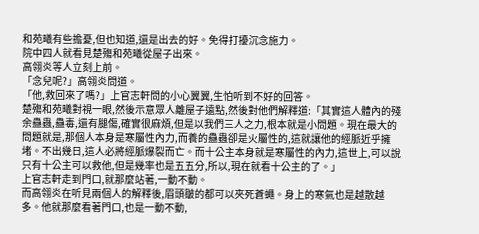和苑曦有些擔憂,但也知道,還是出去的好。免得打擾沉念施力。
院中四人就看見楚殤和苑曦從屋子出來。
高翎炎等人立刻上前。
「念兒呢?」高翎炎問道。
「他,救回來了嗎?」上官志軒問的小心翼翼,生怕听到不好的回答。
楚殤和苑曦對視一眼,然後示意眾人離屋子遠點,然後對他們解釋道:「其實這人體內的殘余蠱蟲,蠱毒,還有腿傷,確實很麻煩,但是以我們三人之力,根本就是小問題。現在最大的問題就是,那個人本身是寒屬性內力,而養的蠱蟲卻是火屬性的,這就讓他的經脈近乎擁堵。不出幾日,這人必將經脈爆裂而亡。而十公主本身就是寒屬性的內力,這世上,可以說只有十公主可以救他,但是幾率也是五五分,所以,現在就看十公主的了。」
上官志軒走到門口,就那麼站著,一動不動。
而高翎炎在听見兩個人的解釋後,眉頭皺的都可以夾死蒼蠅。身上的寒氣也是越散越多。他就那麼看著門口,也是一動不動,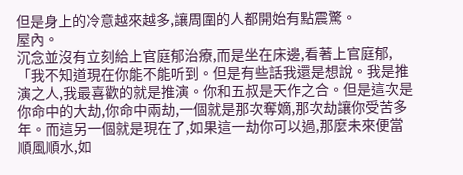但是身上的冷意越來越多,讓周圍的人都開始有點震驚。
屋內。
沉念並沒有立刻給上官庭郁治療,而是坐在床邊,看著上官庭郁,「我不知道現在你能不能听到。但是有些話我還是想說。我是推演之人,我最喜歡的就是推演。你和五叔是天作之合。但是這次是你命中的大劫,你命中兩劫,一個就是那次奪嫡,那次劫讓你受苦多年。而這另一個就是現在了,如果這一劫你可以過,那麼未來便當順風順水,如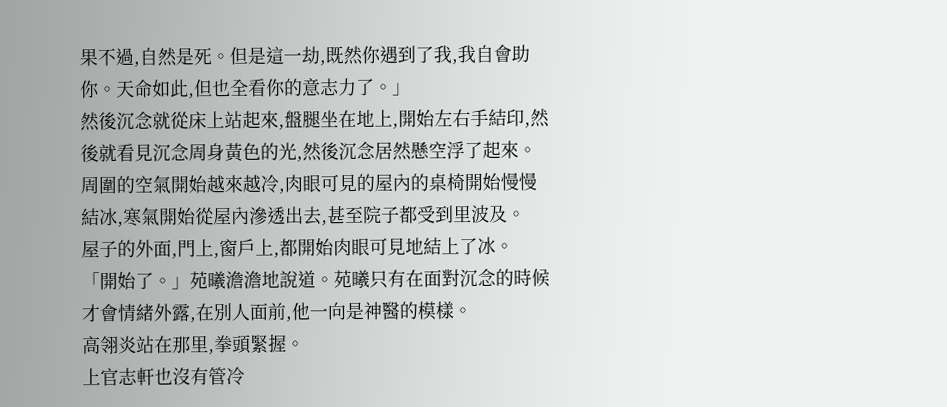果不過,自然是死。但是這一劫,既然你遇到了我,我自會助你。天命如此,但也全看你的意志力了。」
然後沉念就從床上站起來,盤腿坐在地上,開始左右手結印,然後就看見沉念周身黃色的光,然後沉念居然懸空浮了起來。
周圍的空氣開始越來越冷,肉眼可見的屋內的桌椅開始慢慢結冰,寒氣開始從屋內滲透出去,甚至院子都受到里波及。
屋子的外面,門上,窗戶上,都開始肉眼可見地結上了冰。
「開始了。」苑曦澹澹地說道。苑曦只有在面對沉念的時候才會情緒外露,在別人面前,他一向是神醫的模樣。
高翎炎站在那里,拳頭緊握。
上官志軒也沒有管冷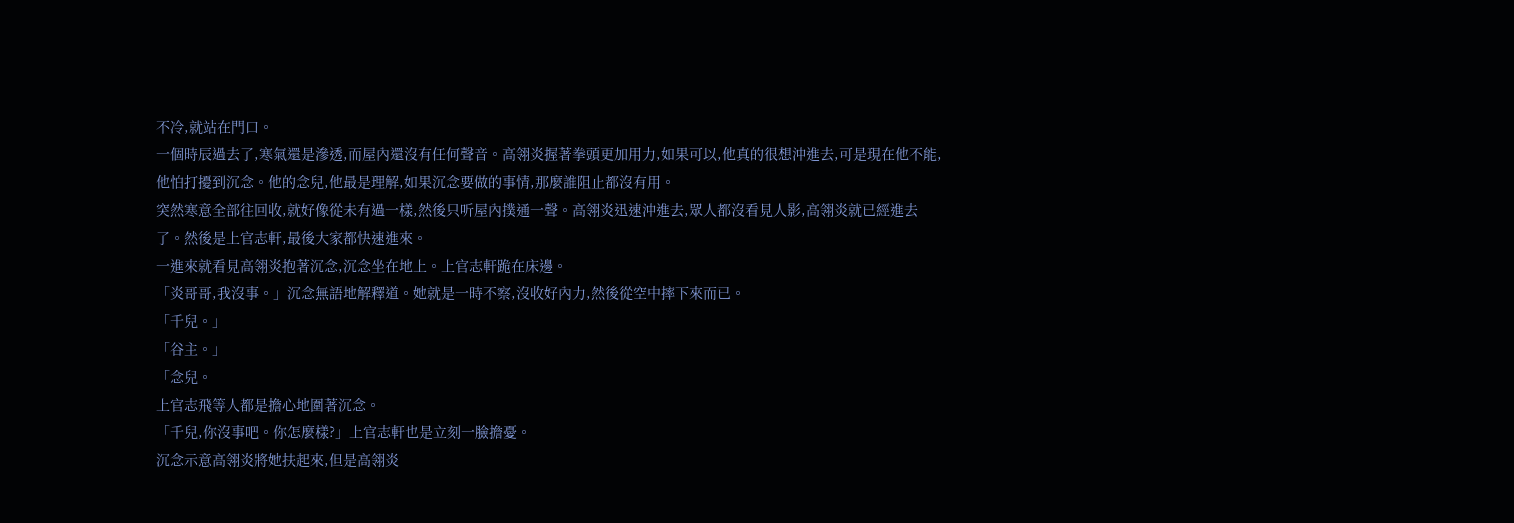不冷,就站在門口。
一個時辰過去了,寒氣還是滲透,而屋內還沒有任何聲音。高翎炎握著拳頭更加用力,如果可以,他真的很想沖進去,可是現在他不能,他怕打擾到沉念。他的念兒,他最是理解,如果沉念要做的事情,那麼誰阻止都沒有用。
突然寒意全部往回收,就好像從未有過一樣,然後只听屋內撲通一聲。高翎炎迅速沖進去,眾人都沒看見人影,高翎炎就已經進去了。然後是上官志軒,最後大家都快速進來。
一進來就看見高翎炎抱著沉念,沉念坐在地上。上官志軒跪在床邊。
「炎哥哥,我沒事。」沉念無語地解釋道。她就是一時不察,沒收好內力,然後從空中摔下來而已。
「千兒。」
「谷主。」
「念兒。
上官志飛等人都是擔心地圍著沉念。
「千兒,你沒事吧。你怎麼樣?」上官志軒也是立刻一臉擔憂。
沉念示意高翎炎將她扶起來,但是高翎炎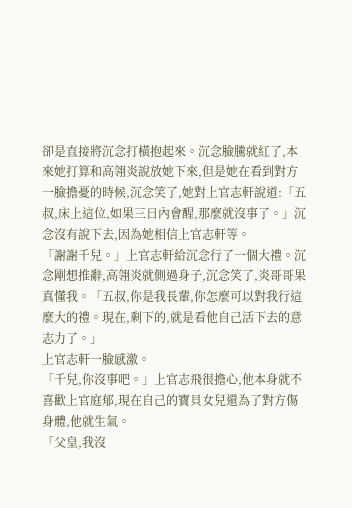卻是直接將沉念打橫抱起來。沉念臉騰就紅了,本來她打算和高翎炎說放她下來,但是她在看到對方一臉擔憂的時候,沉念笑了,她對上官志軒說道:「五叔,床上這位,如果三日內會醒,那麼就沒事了。」沉念沒有說下去,因為她相信上官志軒等。
「謝謝千兒。」上官志軒給沉念行了一個大禮。沉念剛想推辭,高翎炎就側過身子,沉念笑了,炎哥哥果真懂我。「五叔,你是我長輩,你怎麼可以對我行這麼大的禮。現在,剩下的,就是看他自己活下去的意志力了。」
上官志軒一臉感激。
「千兒,你沒事吧。」上官志飛很擔心,他本身就不喜歡上官庭郁,現在自己的寶貝女兒還為了對方傷身體,他就生氣。
「父皇,我沒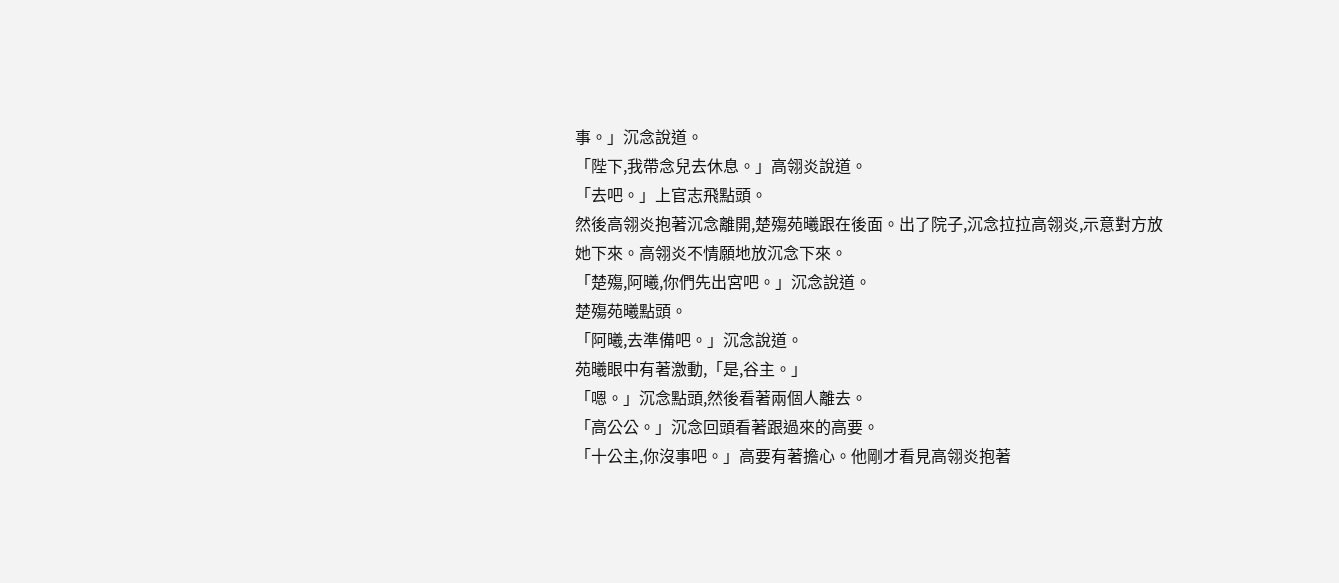事。」沉念說道。
「陛下,我帶念兒去休息。」高翎炎說道。
「去吧。」上官志飛點頭。
然後高翎炎抱著沉念離開,楚殤苑曦跟在後面。出了院子,沉念拉拉高翎炎,示意對方放她下來。高翎炎不情願地放沉念下來。
「楚殤,阿曦,你們先出宮吧。」沉念說道。
楚殤苑曦點頭。
「阿曦,去準備吧。」沉念說道。
苑曦眼中有著激動,「是,谷主。」
「嗯。」沉念點頭,然後看著兩個人離去。
「高公公。」沉念回頭看著跟過來的高要。
「十公主,你沒事吧。」高要有著擔心。他剛才看見高翎炎抱著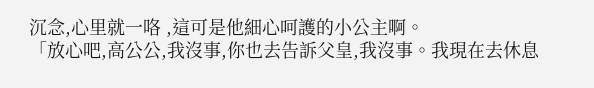沉念,心里就一咯 ,這可是他細心呵護的小公主啊。
「放心吧,高公公,我沒事,你也去告訴父皇,我沒事。我現在去休息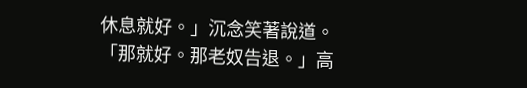休息就好。」沉念笑著說道。
「那就好。那老奴告退。」高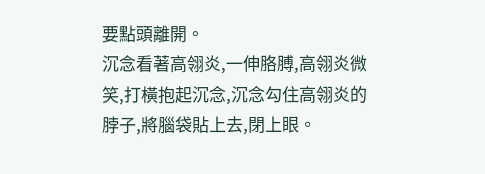要點頭離開。
沉念看著高翎炎,一伸胳膊,高翎炎微笑,打橫抱起沉念,沉念勾住高翎炎的脖子,將腦袋貼上去,閉上眼。